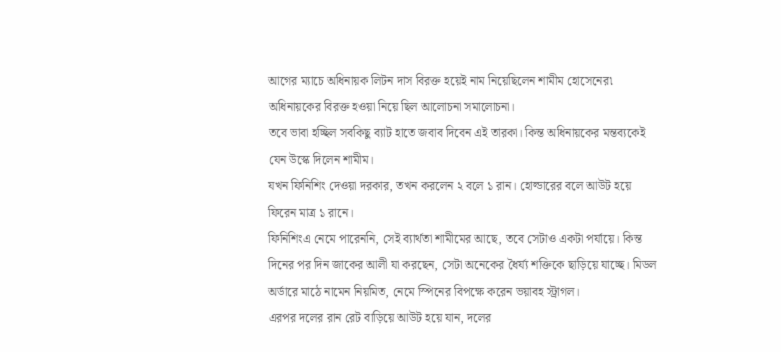আগের ম্যাচে অধিনায়ক লিটন দাস বিরক্ত হয়েই নাম নিয়েছিলেন শামীম হোসেনের৷ অধিনায়কের বিরক্ত হওয়া নিয়ে ছিল আলোচনা সমালোচনা।
তবে ভাবা হচ্ছিল সবকিছু ব্যাট হাতে জবাব দিবেন এই তারকা। কিন্ত অধিনায়কের মন্তব্যকেই যেন উস্কে দিলেন শামীম।
যখন ফিনিশিং দেওয়া দরকার, তখন করলেন ২ বলে ১ রান। হোল্ডারের বলে আউট হয়ে ফিরেন মাত্র ১ রানে।
ফিনিশিংএ নেমে পারেননি, সেই ব্যার্থতা শামীমের আছে, তবে সেটাও একটা পর্যায়ে। কিন্ত দিনের পর দিন জাকের আলী যা করছেন, সেটা অনেকের ধৈর্য্য শক্তিকে ছাড়িয়ে যাচ্ছে। মিডল অর্ডারে মাঠে নামেন নিয়মিত, নেমে স্পিনের বিপক্ষে করেন ভয়াবহ স্ট্রাগল।
এরপর দলের রান রেট বাড়িয়ে আউট হয়ে যান, দলের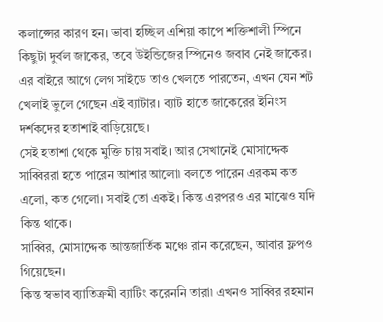কলাপ্সের কারণ হন। ভাবা হচ্ছিল এশিয়া কাপে শক্তিশালী স্পিনে কিছুটা দুর্বল জাকের, তবে উইন্ডিজের স্পিনেও জবাব নেই জাকের।
এর বাইরে আগে লেগ সাইডে তাও খেলতে পারতেন, এখন যেন শট খেলাই ভুলে গেছেন এই ব্যাটার। ব্যাট হাতে জাকেরের ইনিংস দর্শকদের হতাশাই বাড়িয়েছে।
সেই হতাশা থেকে মুক্তি চায় সবাই। আর সেখানেই মোসাদ্দেক সাব্বিররা হতে পারেন আশার আলো৷ বলতে পারেন এরকম কত এলো, কত গেলো। সবাই তো একই। কিন্ত এরপরও এর মাঝেও যদি কিন্ত থাকে।
সাব্বির, মোসাদ্দেক আন্তজার্তিক মঞ্চে রান করেছেন, আবার ফ্লপও গিয়েছেন।
কিন্ত স্বভাব ব্যাতিক্রমী ব্যাটিং করেননি তারা৷ এখনও সাব্বির রহমান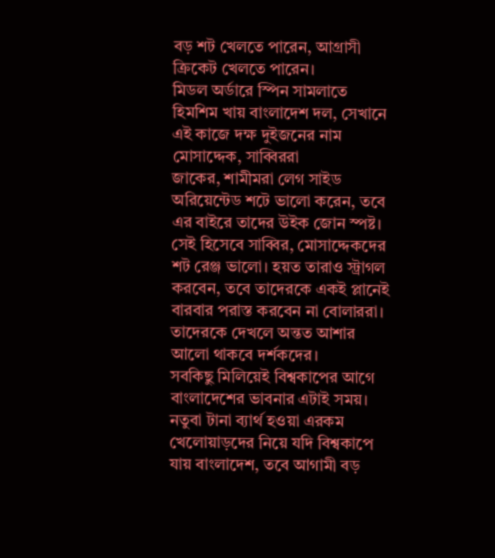বড় শট খেলতে পারেন, আগ্রাসী ক্রিকেট খেলতে পারেন।
মিডল অর্ডারে স্পিন সামলাতে হিমশিম খায় বাংলাদেশ দল, সেখানে এই কাজে দক্ষ দুইজনের নাম মোসাদ্দেক, সাব্বিররা
জাকের, শামীমরা লেগ সাইড অরিয়েন্টেড শটে ভালো করেন, তবে এর বাইরে তাদের উইক জোন স্পষ্ট।
সেই হিসেবে সাব্বির, মোসাদ্দেকদের শট রেঞ্জ ভালো। হয়ত তারাও স্ট্রাগল করবেন, তবে তাদেরকে একই প্লানেই বারবার পরাস্ত করবেন না বোলাররা। তাদেরকে দেখলে অন্তত আশার আলো থাকবে দর্শকদের।
সবকিছু মিলিয়েই বিশ্বকাপের আগে বাংলাদেশের ভাবনার এটাই সময়। নতুবা টানা ব্যার্থ হওয়া এরকম খেলোয়াড়দের নিয়ে যদি বিশ্বকাপে যায় বাংলাদেশ, তবে আগামী বড়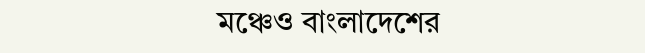মঞ্চেও বাংলাদেশের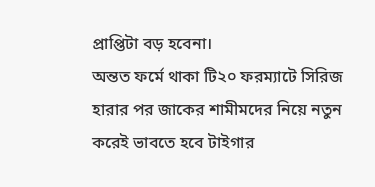প্রাপ্তিটা বড় হবেনা।
অন্তত ফর্মে থাকা টি২০ ফরম্যাটে সিরিজ হারার পর জাকের শামীমদের নিয়ে নতুন করেই ভাবতে হবে টাইগার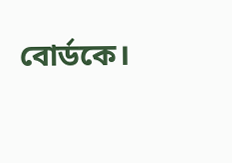বোর্ডকে।